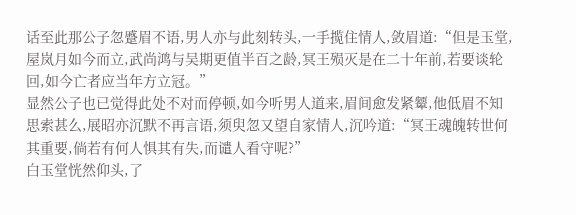话至此那公子忽蹙眉不语,男人亦与此刻转头,一手揽住情人,敛眉道:“但是玉堂,屋岚月如今而立,武尚鸿与吴期更值半百之龄,冥王殒灭是在二十年前,若要谈轮回,如今亡者应当年方立冠。”
显然公子也已觉得此处不对而停顿,如今听男人道来,眉间愈发紧颦,他低眉不知思索甚么,展昭亦沉默不再言语,须臾忽又望自家情人,沉吟道:“冥王魂魄转世何其重要,倘若有何人惧其有失,而谴人看守呢?”
白玉堂恍然仰头,了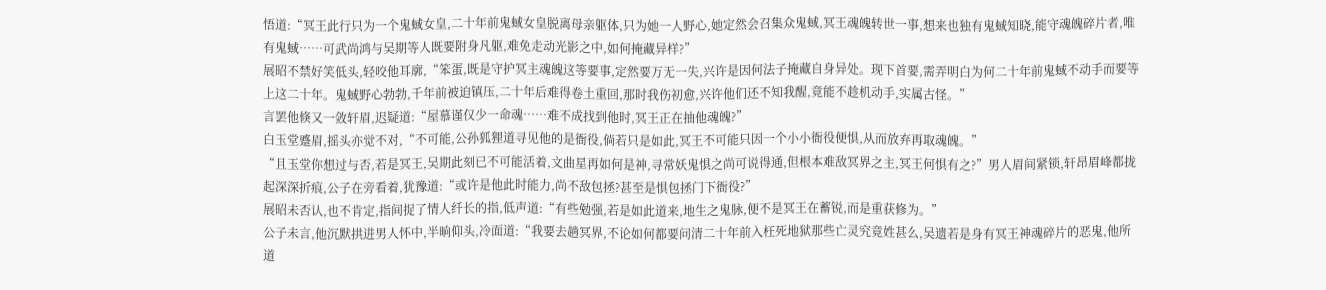悟道:“冥王此行只为一个鬼蜮女皇,二十年前鬼蜮女皇脱离母亲躯体,只为她一人野心,她定然会召集众鬼蜮,冥王魂魄转世一事,想来也独有鬼蜮知晓,能守魂魄碎片者,唯有鬼蜮……可武尚鸿与吴期等人既要附身凡躯,难免走动光影之中,如何掩藏异样?”
展昭不禁好笑低头,轻咬他耳廓,“笨蛋,既是守护冥主魂魄这等要事,定然要万无一失,兴许是因何法子掩藏自身异处。现下首要,需弄明白为何二十年前鬼蜮不动手而要等上这二十年。鬼蜮野心勃勃,千年前被迫镇压,二十年后难得卷土重回,那时我伤初愈,兴许他们还不知我醒,竟能不趁机动手,实属古怪。”
言罢他倏又一敛轩眉,迟疑道:“屋慕谨仅少一命魂……难不成找到他时,冥王正在抽他魂魄?”
白玉堂蹙眉,摇头亦觉不对,“不可能,公孙狐狸道寻见他的是衙役,倘若只是如此,冥王不可能只因一个小小衙役便惧,从而放弃再取魂魄。”
“且玉堂你想过与否,若是冥王,吴期此刻已不可能活着,文曲星再如何是神,寻常妖鬼惧之尚可说得通,但根本难敌冥界之主,冥王何惧有之?”男人眉间紧锁,轩昂眉峰都拢起深深折痕,公子在旁看着,犹豫道:“或许是他此时能力,尚不敌包拯?甚至是惧包拯门下衙役?”
展昭未否认,也不肯定,指间捉了情人纤长的指,低声道:“有些勉强,若是如此道来,地生之鬼脉,便不是冥王在蓄锐,而是重获修为。”
公子未言,他沉默拱进男人怀中,半晌仰头,冷面道:“我要去趟冥界,不论如何都要问清二十年前入枉死地狱那些亡灵究竟姓甚么,吴遗若是身有冥王神魂碎片的恶鬼,他所道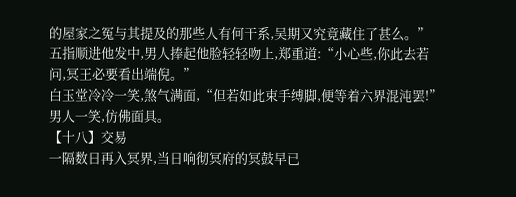的屋家之冤与其提及的那些人有何干系,吴期又究竟藏住了甚么。”
五指顺进他发中,男人捧起他脸轻轻吻上,郑重道:“小心些,你此去若问,冥王必要看出端倪。”
白玉堂冷冷一笑,煞气满面,“但若如此束手缚脚,便等着六界混沌罢!”
男人一笑,仿佛面具。
【十八】交易
一隔数日再入冥界,当日响彻冥府的冥鼓早已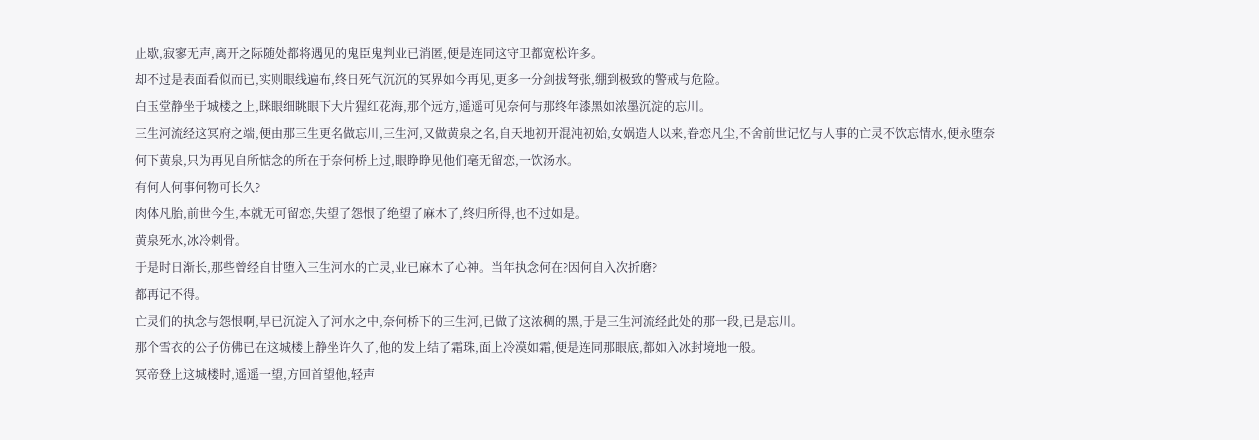止歇,寂寥无声,离开之际随处都将遇见的鬼臣鬼判业已消匿,便是连同这守卫都宽松许多。
却不过是表面看似而已,实则眼线遍布,终日死气沉沉的冥界如今再见,更多一分剑拔弩张,绷到极致的警戒与危险。
白玉堂静坐于城楼之上,眯眼细眺眼下大片猩红花海,那个远方,遥遥可见奈何与那终年漆黑如浓墨沉淀的忘川。
三生河流经这冥府之端,便由那三生更名做忘川,三生河,又做黄泉之名,自天地初开混沌初始,女娲造人以来,眷恋凡尘,不舍前世记忆与人事的亡灵不饮忘情水,便永堕奈何下黄泉,只为再见自所惦念的所在于奈何桥上过,眼睁睁见他们毫无留恋,一饮汤水。
有何人何事何物可长久?
肉体凡胎,前世今生,本就无可留恋,失望了怨恨了绝望了麻木了,终归所得,也不过如是。
黄泉死水,冰冷刺骨。
于是时日渐长,那些曾经自甘堕入三生河水的亡灵,业已麻木了心神。当年执念何在?因何自入次折磨?
都再记不得。
亡灵们的执念与怨恨啊,早已沉淀入了河水之中,奈何桥下的三生河,已做了这浓稠的黑,于是三生河流经此处的那一段,已是忘川。
那个雪衣的公子仿佛已在这城楼上静坐许久了,他的发上结了霜珠,面上冷漠如霜,便是连同那眼底,都如入冰封境地一般。
冥帝登上这城楼时,遥遥一望,方回首望他,轻声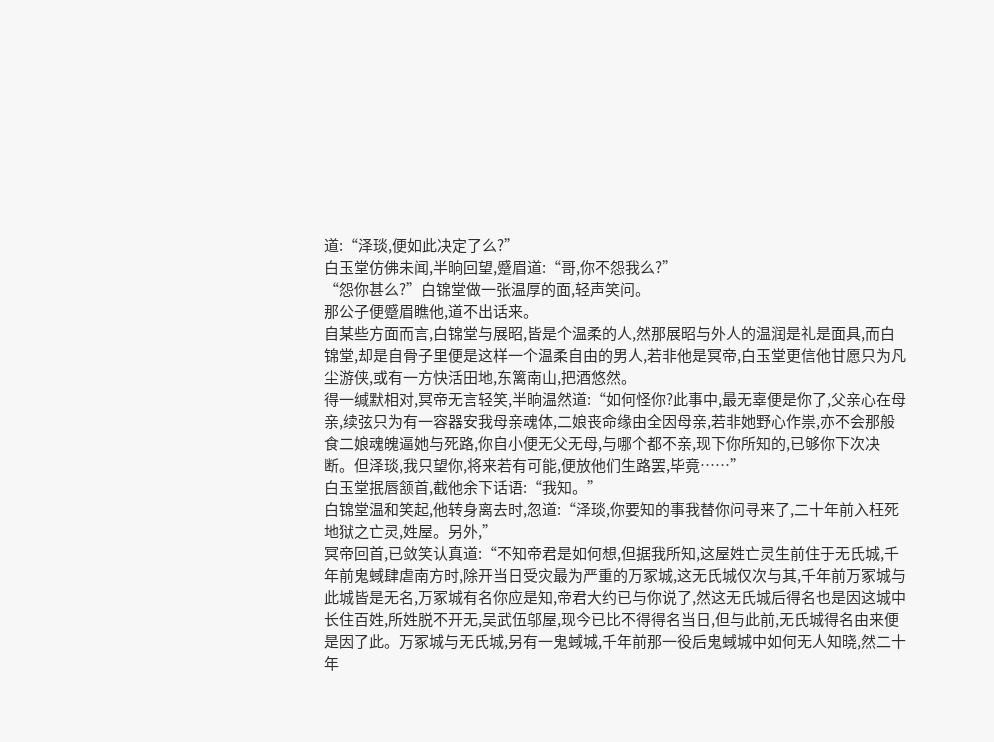道:“泽琰,便如此决定了么?”
白玉堂仿佛未闻,半晌回望,蹙眉道:“哥,你不怨我么?”
“怨你甚么?”白锦堂做一张温厚的面,轻声笑问。
那公子便蹙眉瞧他,道不出话来。
自某些方面而言,白锦堂与展昭,皆是个温柔的人,然那展昭与外人的温润是礼是面具,而白锦堂,却是自骨子里便是这样一个温柔自由的男人,若非他是冥帝,白玉堂更信他甘愿只为凡尘游侠,或有一方快活田地,东篱南山,把酒悠然。
得一缄默相对,冥帝无言轻笑,半晌温然道:“如何怪你?此事中,最无辜便是你了,父亲心在母亲,续弦只为有一容器安我母亲魂体,二娘丧命缘由全因母亲,若非她野心作祟,亦不会那般食二娘魂魄逼她与死路,你自小便无父无母,与哪个都不亲,现下你所知的,已够你下次决断。但泽琰,我只望你,将来若有可能,便放他们生路罢,毕竟……”
白玉堂抿唇颔首,截他余下话语:“我知。”
白锦堂温和笑起,他转身离去时,忽道:“泽琰,你要知的事我替你问寻来了,二十年前入枉死地狱之亡灵,姓屋。另外,”
冥帝回首,已敛笑认真道:“不知帝君是如何想,但据我所知,这屋姓亡灵生前住于无氏城,千年前鬼蜮肆虐南方时,除开当日受灾最为严重的万冢城,这无氏城仅次与其,千年前万冢城与此城皆是无名,万冢城有名你应是知,帝君大约已与你说了,然这无氏城后得名也是因这城中长住百姓,所姓脱不开无,吴武伍邬屋,现今已比不得得名当日,但与此前,无氏城得名由来便是因了此。万冢城与无氏城,另有一鬼蜮城,千年前那一役后鬼蜮城中如何无人知晓,然二十年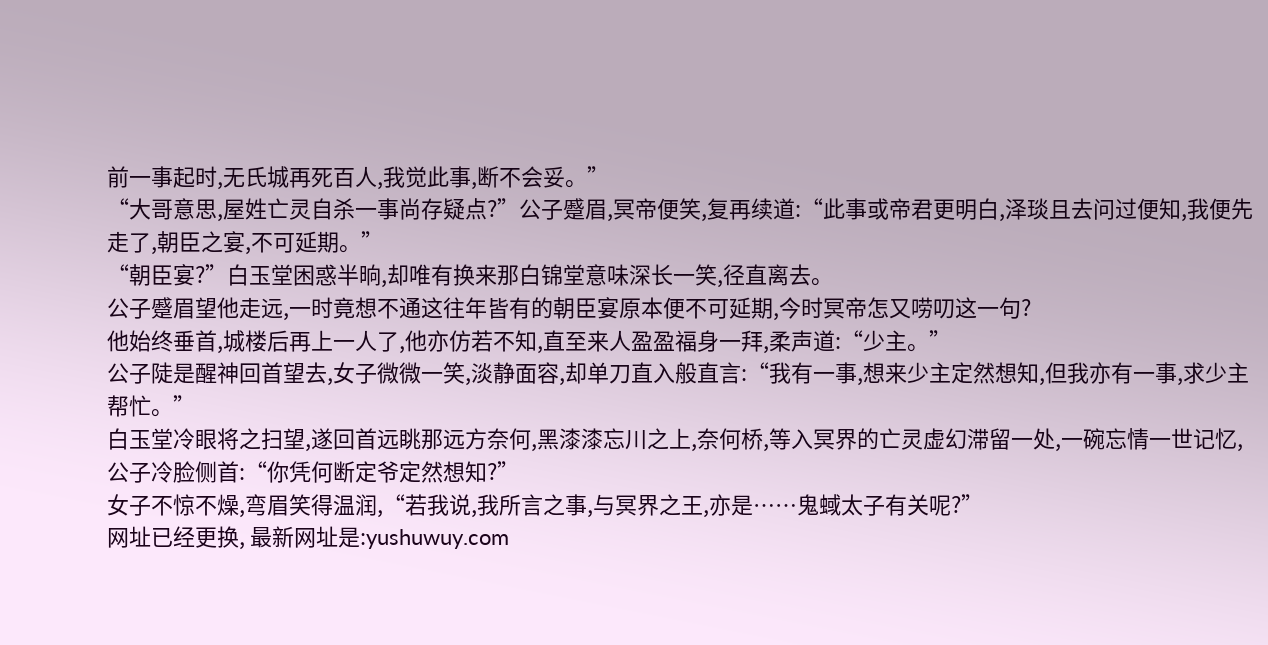前一事起时,无氏城再死百人,我觉此事,断不会妥。”
“大哥意思,屋姓亡灵自杀一事尚存疑点?”公子蹙眉,冥帝便笑,复再续道:“此事或帝君更明白,泽琰且去问过便知,我便先走了,朝臣之宴,不可延期。”
“朝臣宴?”白玉堂困惑半晌,却唯有换来那白锦堂意味深长一笑,径直离去。
公子蹙眉望他走远,一时竟想不通这往年皆有的朝臣宴原本便不可延期,今时冥帝怎又唠叨这一句?
他始终垂首,城楼后再上一人了,他亦仿若不知,直至来人盈盈福身一拜,柔声道:“少主。”
公子陡是醒神回首望去,女子微微一笑,淡静面容,却单刀直入般直言:“我有一事,想来少主定然想知,但我亦有一事,求少主帮忙。”
白玉堂冷眼将之扫望,遂回首远眺那远方奈何,黑漆漆忘川之上,奈何桥,等入冥界的亡灵虚幻滞留一处,一碗忘情一世记忆,公子冷脸侧首:“你凭何断定爷定然想知?”
女子不惊不燥,弯眉笑得温润,“若我说,我所言之事,与冥界之王,亦是……鬼蜮太子有关呢?”
网址已经更换, 最新网址是:yushuwuy.com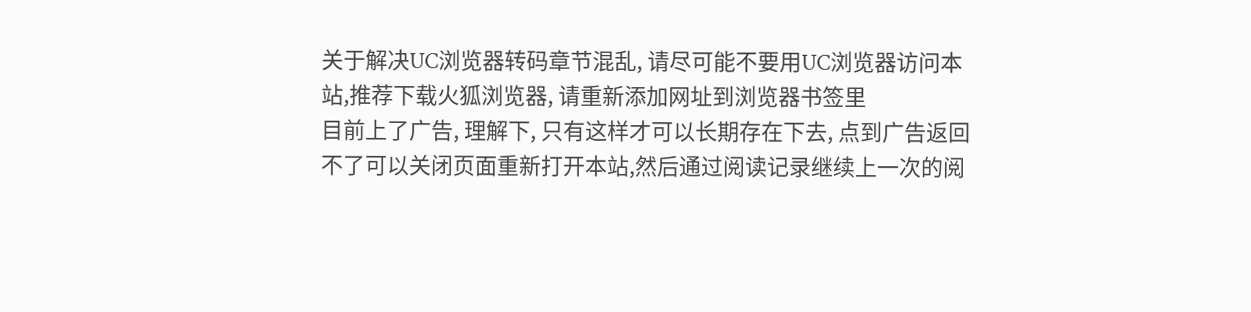关于解决UC浏览器转码章节混乱, 请尽可能不要用UC浏览器访问本站,推荐下载火狐浏览器, 请重新添加网址到浏览器书签里
目前上了广告, 理解下, 只有这样才可以长期存在下去, 点到广告返回不了可以关闭页面重新打开本站,然后通过阅读记录继续上一次的阅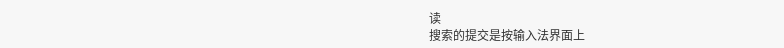读
搜索的提交是按输入法界面上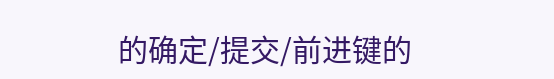的确定/提交/前进键的